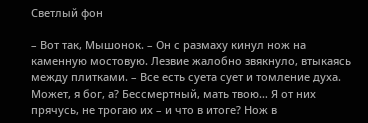Светлый фон

– Вот так, Мышонок. – Он с размаху кинул нож на каменную мостовую. Лезвие жалобно звякнуло, втыкаясь между плитками. – Все есть суета сует и томление духа. Может, я бог, а? Бессмертный, мать твою… Я от них прячусь, не трогаю их – и что в итоге? Нож в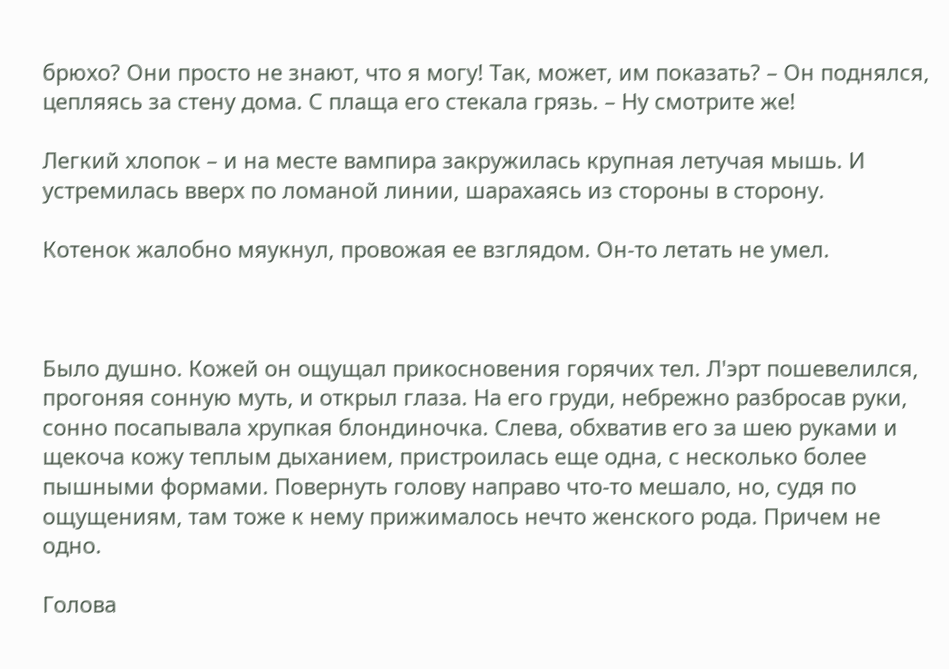брюхо? Они просто не знают, что я могу! Так, может, им показать? – Он поднялся, цепляясь за стену дома. С плаща его стекала грязь. – Ну смотрите же!

Легкий хлопок – и на месте вампира закружилась крупная летучая мышь. И устремилась вверх по ломаной линии, шарахаясь из стороны в сторону.

Котенок жалобно мяукнул, провожая ее взглядом. Он-то летать не умел.



Было душно. Кожей он ощущал прикосновения горячих тел. Л'эрт пошевелился, прогоняя сонную муть, и открыл глаза. На его груди, небрежно разбросав руки, сонно посапывала хрупкая блондиночка. Слева, обхватив его за шею руками и щекоча кожу теплым дыханием, пристроилась еще одна, с несколько более пышными формами. Повернуть голову направо что-то мешало, но, судя по ощущениям, там тоже к нему прижималось нечто женского рода. Причем не одно.

Голова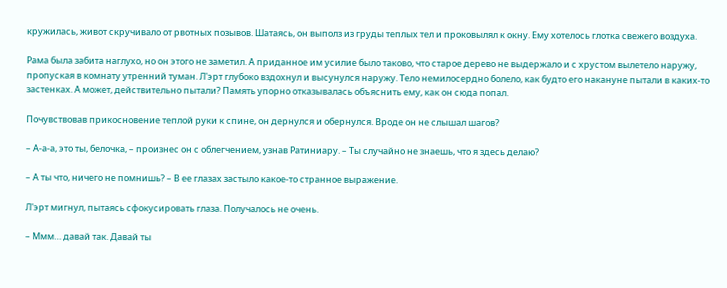кружилась, живот скручивало от рвотных позывов. Шатаясь, он выполз из груды теплых тел и проковылял к окну. Ему хотелось глотка свежего воздуха.

Рама была забита наглухо, но он этого не заметил. А приданное им усилие было таково, что старое дерево не выдержало и с хрустом вылетело наружу, пропуская в комнату утренний туман. Л'эрт глубоко вздохнул и высунулся наружу. Тело немилосердно болело, как будто его накануне пытали в каких-то застенках. А может, действительно пытали? Память упорно отказывалась объяснить ему, как он сюда попал.

Почувствовав прикосновение теплой руки к спине, он дернулся и обернулся. Вроде он не слышал шагов?

– А-а-а, это ты, белочка, – произнес он с облегчением, узнав Ратиниару. – Ты случайно не знаешь, что я здесь делаю?

– А ты что, ничего не помнишь? – В ее глазах застыло какое-то странное выражение.

Л'эрт мигнул, пытаясь сфокусировать глаза. Получалось не очень.

– Ммм… давай так. Давай ты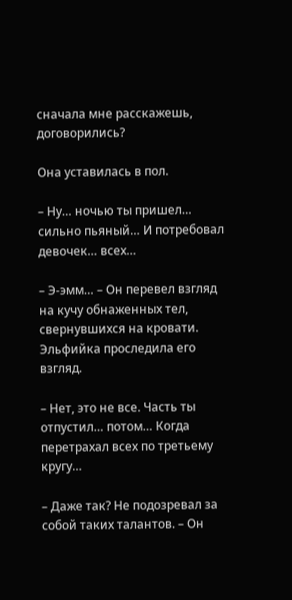сначала мне расскажешь, договорились?

Она уставилась в пол.

– Ну… ночью ты пришел… сильно пьяный… И потребовал девочек… всех…

– Э-эмм… – Он перевел взгляд на кучу обнаженных тел, свернувшихся на кровати. Эльфийка проследила его взгляд.

– Нет, это не все. Часть ты отпустил… потом… Когда перетрахал всех по третьему кругу…

– Даже так? Не подозревал за собой таких талантов. – Он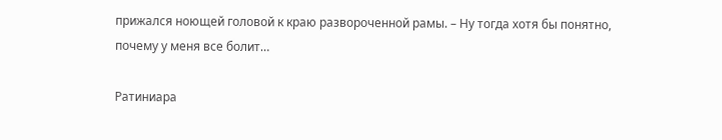прижался ноющей головой к краю развороченной рамы. – Ну тогда хотя бы понятно, почему у меня все болит…

Ратиниара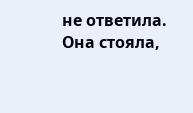не ответила. Она стояла,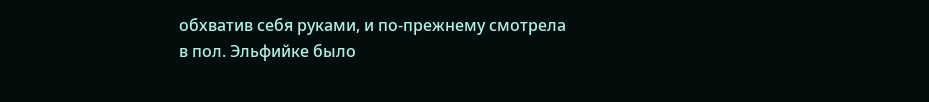обхватив себя руками, и по-прежнему смотрела в пол. Эльфийке было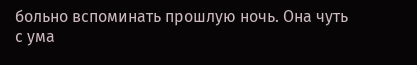больно вспоминать прошлую ночь. Она чуть с ума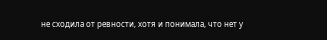не сходила от ревности, хотя и понимала, что нет у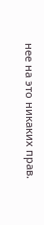нее на это никаких прав.